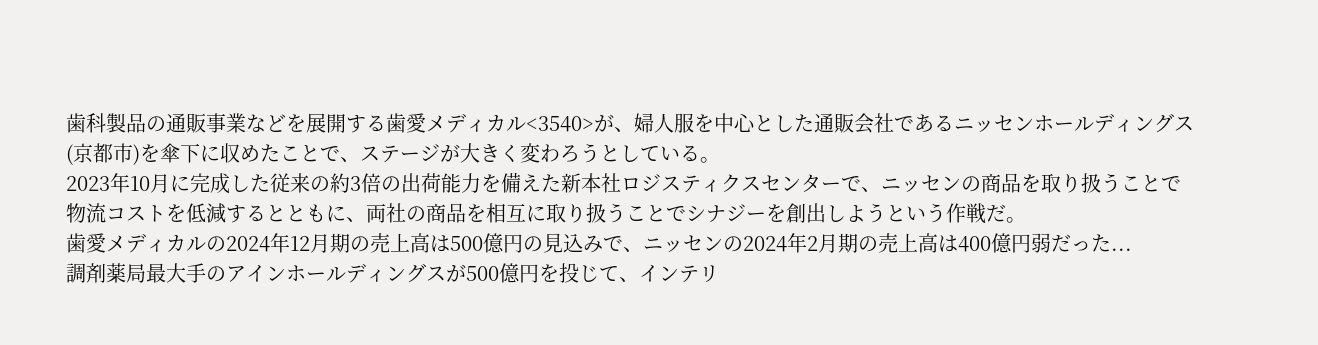歯科製品の通販事業などを展開する歯愛メディカル<3540>が、婦人服を中心とした通販会社であるニッセンホールディングス(京都市)を傘下に収めたことで、ステージが大きく変わろうとしている。
2023年10月に完成した従来の約3倍の出荷能力を備えた新本社ロジスティクスセンターで、ニッセンの商品を取り扱うことで物流コストを低減するとともに、両社の商品を相互に取り扱うことでシナジーを創出しようという作戦だ。
歯愛メディカルの2024年12月期の売上高は500億円の見込みで、ニッセンの2024年2月期の売上高は400億円弱だった...
調剤薬局最大手のアインホールディングスが500億円を投じて、インテリ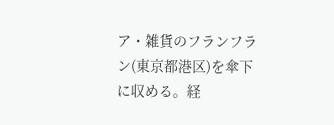ア・雑貨のフランフラン(東京都港区)を傘下に収める。経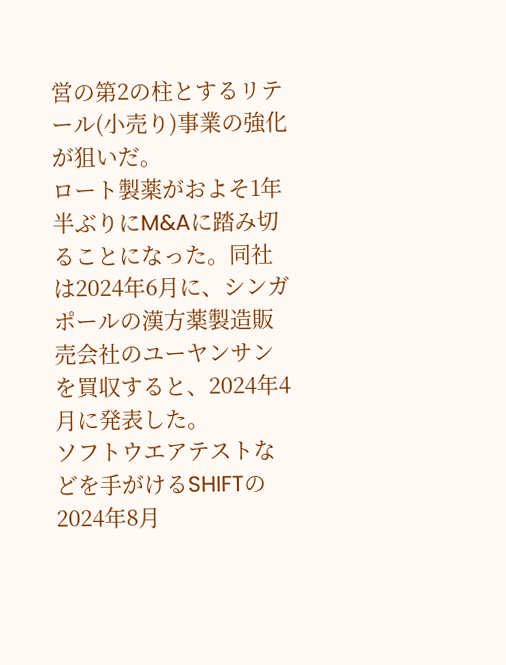営の第2の柱とするリテール(小売り)事業の強化が狙いだ。
ロート製薬がおよそ1年半ぶりにM&Aに踏み切ることになった。同社は2024年6月に、シンガポールの漢方薬製造販売会社のユーヤンサンを買収すると、2024年4月に発表した。
ソフトウエアテストなどを手がけるSHIFTの2024年8月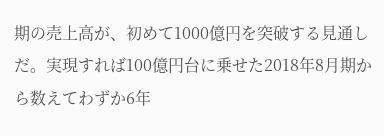期の売上高が、初めて1000億円を突破する見通しだ。実現すれば100億円台に乗せた2018年8月期から数えてわずか6年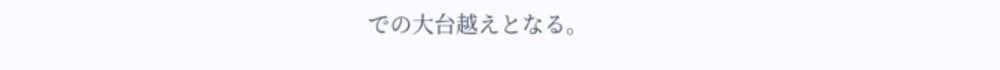での大台越えとなる。